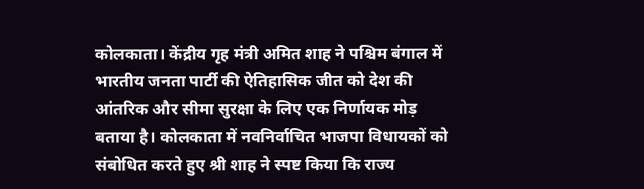कोलकाता। केंद्रीय गृह मंत्री अमित शाह ने पश्चिम बंगाल में भारतीय जनता पार्टी की ऐतिहासिक जीत को देश की आंतरिक और सीमा सुरक्षा के लिए एक निर्णायक मोड़ बताया है। कोलकाता में नवनिर्वाचित भाजपा विधायकों को संबोधित करते हुए श्री शाह ने स्पष्ट किया कि राज्य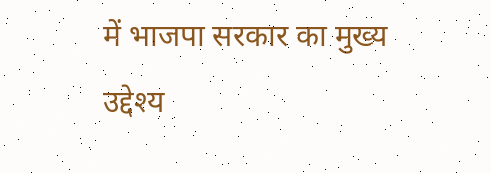में भाजपा सरकार का मुख्य उद्देश्य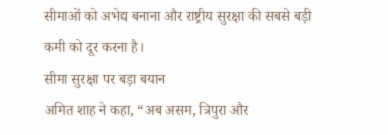सीमाओं को अभेद्य बनाना और राष्ट्रीय सुरक्षा की सबसे बड़ी कमी को दूर करना है।
सीमा सुरक्षा पर बड़ा बयान
अमित शाह ने कहा, “अब असम, त्रिपुरा और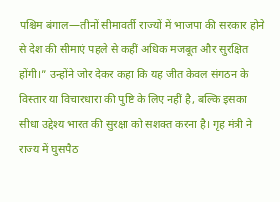पश्चिम बंगाल—तीनों सीमावर्ती राज्यों में भाजपा की सरकार होने से देश की सीमाएं पहले से कहीं अधिक मजबूत और सुरक्षित होंगी।” उन्होंने जोर देकर कहा कि यह जीत केवल संगठन के विस्तार या विचारधारा की पुष्टि के लिए नहीं है, बल्कि इसका सीधा उद्देश्य भारत की सुरक्षा को सशक्त करना है। गृह मंत्री ने राज्य में घुसपैठ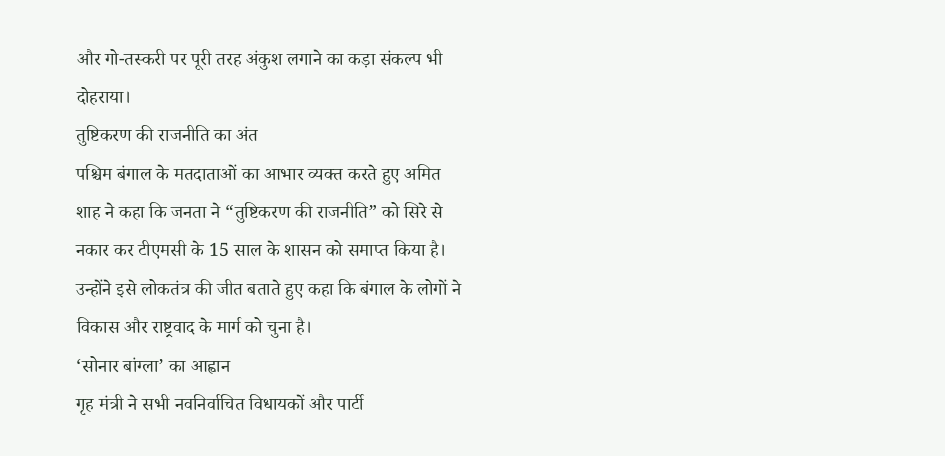और गो-तस्करी पर पूरी तरह अंकुश लगाने का कड़ा संकल्प भी दोहराया।
तुष्टिकरण की राजनीति का अंत
पश्चिम बंगाल के मतदाताओं का आभार व्यक्त करते हुए अमित शाह ने कहा कि जनता ने “तुष्टिकरण की राजनीति” को सिरे से नकार कर टीएमसी के 15 साल के शासन को समाप्त किया है। उन्होंने इसे लोकतंत्र की जीत बताते हुए कहा कि बंगाल के लोगों ने विकास और राष्ट्रवाद के मार्ग को चुना है।
‘सोनार बांग्ला’ का आह्वान
गृह मंत्री ने सभी नवनिर्वाचित विधायकों और पार्टी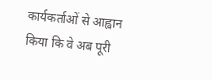कार्यकर्ताओं से आह्वान किया कि वे अब पूरी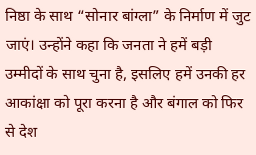निष्ठा के साथ “सोनार बांग्ला” के निर्माण में जुट जाएं। उन्होंने कहा कि जनता ने हमें बड़ी उम्मीदों के साथ चुना है, इसलिए हमें उनकी हर आकांक्षा को पूरा करना है और बंगाल को फिर से देश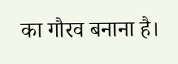का गौरव बनाना है।